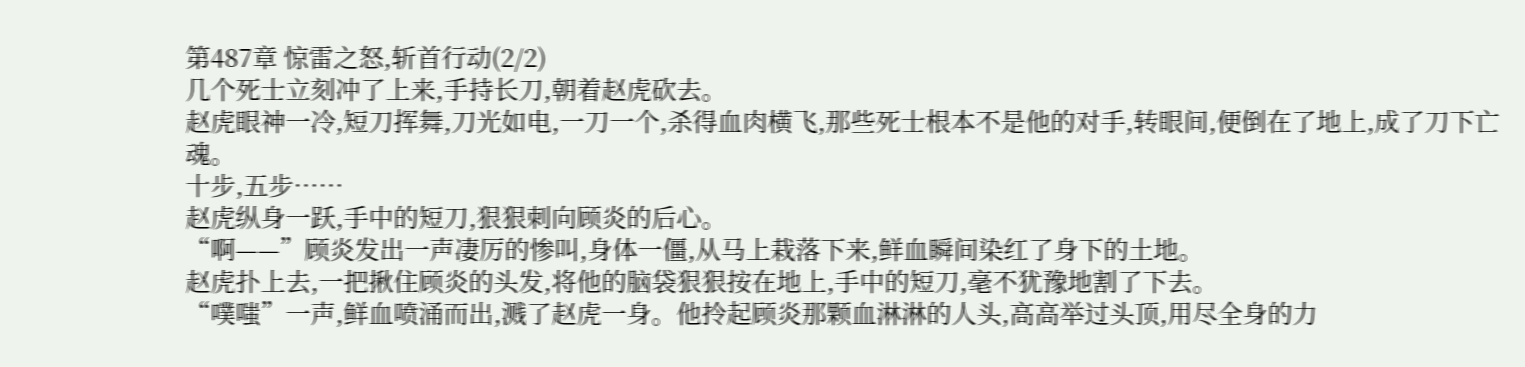第487章 惊雷之怒,斩首行动(2/2)
几个死士立刻冲了上来,手持长刀,朝着赵虎砍去。
赵虎眼神一冷,短刀挥舞,刀光如电,一刀一个,杀得血肉横飞,那些死士根本不是他的对手,转眼间,便倒在了地上,成了刀下亡魂。
十步,五步……
赵虎纵身一跃,手中的短刀,狠狠刺向顾炎的后心。
“啊——”顾炎发出一声凄厉的惨叫,身体一僵,从马上栽落下来,鲜血瞬间染红了身下的土地。
赵虎扑上去,一把揪住顾炎的头发,将他的脑袋狠狠按在地上,手中的短刀,毫不犹豫地割了下去。
“噗嗤”一声,鲜血喷涌而出,溅了赵虎一身。他拎起顾炎那颗血淋淋的人头,高高举过头顶,用尽全身的力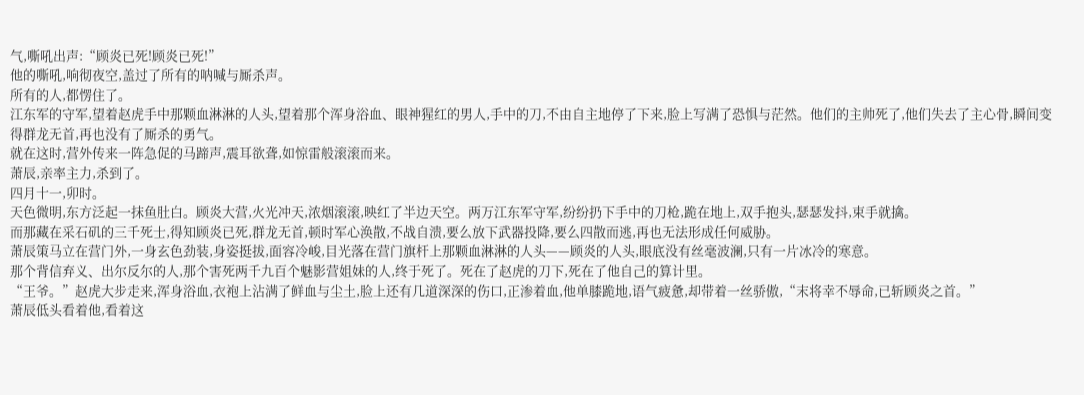气,嘶吼出声:“顾炎已死!顾炎已死!”
他的嘶吼,响彻夜空,盖过了所有的呐喊与厮杀声。
所有的人,都愣住了。
江东军的守军,望着赵虎手中那颗血淋淋的人头,望着那个浑身浴血、眼神猩红的男人,手中的刀,不由自主地停了下来,脸上写满了恐惧与茫然。他们的主帅死了,他们失去了主心骨,瞬间变得群龙无首,再也没有了厮杀的勇气。
就在这时,营外传来一阵急促的马蹄声,震耳欲聋,如惊雷般滚滚而来。
萧辰,亲率主力,杀到了。
四月十一,卯时。
天色微明,东方泛起一抹鱼肚白。顾炎大营,火光冲天,浓烟滚滚,映红了半边天空。两万江东军守军,纷纷扔下手中的刀枪,跪在地上,双手抱头,瑟瑟发抖,束手就擒。
而那藏在采石矶的三千死士,得知顾炎已死,群龙无首,顿时军心涣散,不战自溃,要么放下武器投降,要么四散而逃,再也无法形成任何威胁。
萧辰策马立在营门外,一身玄色劲装,身姿挺拔,面容冷峻,目光落在营门旗杆上那颗血淋淋的人头——顾炎的人头,眼底没有丝毫波澜,只有一片冰冷的寒意。
那个背信弃义、出尔反尔的人,那个害死两千九百个魅影营姐妹的人,终于死了。死在了赵虎的刀下,死在了他自己的算计里。
“王爷。”赵虎大步走来,浑身浴血,衣袍上沾满了鲜血与尘土,脸上还有几道深深的伤口,正渗着血,他单膝跪地,语气疲惫,却带着一丝骄傲,“末将幸不辱命,已斩顾炎之首。”
萧辰低头看着他,看着这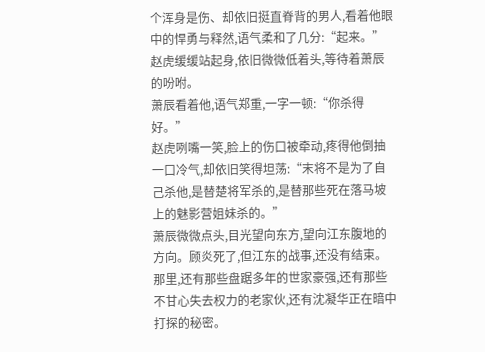个浑身是伤、却依旧挺直脊背的男人,看着他眼中的悍勇与释然,语气柔和了几分:“起来。”
赵虎缓缓站起身,依旧微微低着头,等待着萧辰的吩咐。
萧辰看着他,语气郑重,一字一顿:“你杀得好。”
赵虎咧嘴一笑,脸上的伤口被牵动,疼得他倒抽一口冷气,却依旧笑得坦荡:“末将不是为了自己杀他,是替楚将军杀的,是替那些死在落马坡上的魅影营姐妹杀的。”
萧辰微微点头,目光望向东方,望向江东腹地的方向。顾炎死了,但江东的战事,还没有结束。那里,还有那些盘踞多年的世家豪强,还有那些不甘心失去权力的老家伙,还有沈凝华正在暗中打探的秘密。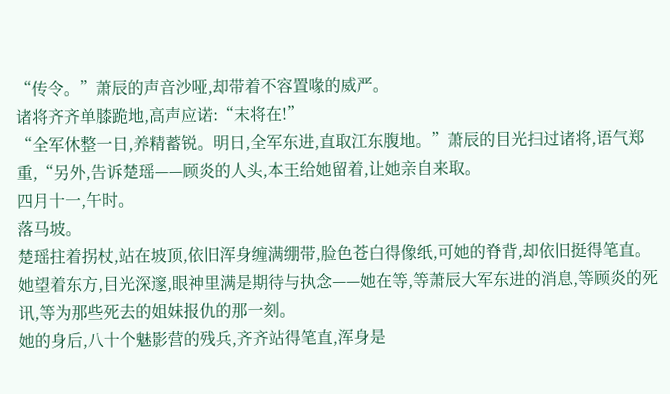“传令。”萧辰的声音沙哑,却带着不容置喙的威严。
诸将齐齐单膝跪地,高声应诺:“末将在!”
“全军休整一日,养精蓄锐。明日,全军东进,直取江东腹地。”萧辰的目光扫过诸将,语气郑重,“另外,告诉楚瑶——顾炎的人头,本王给她留着,让她亲自来取。
四月十一,午时。
落马坡。
楚瑶拄着拐杖,站在坡顶,依旧浑身缠满绷带,脸色苍白得像纸,可她的脊背,却依旧挺得笔直。她望着东方,目光深邃,眼神里满是期待与执念——她在等,等萧辰大军东进的消息,等顾炎的死讯,等为那些死去的姐妹报仇的那一刻。
她的身后,八十个魅影营的残兵,齐齐站得笔直,浑身是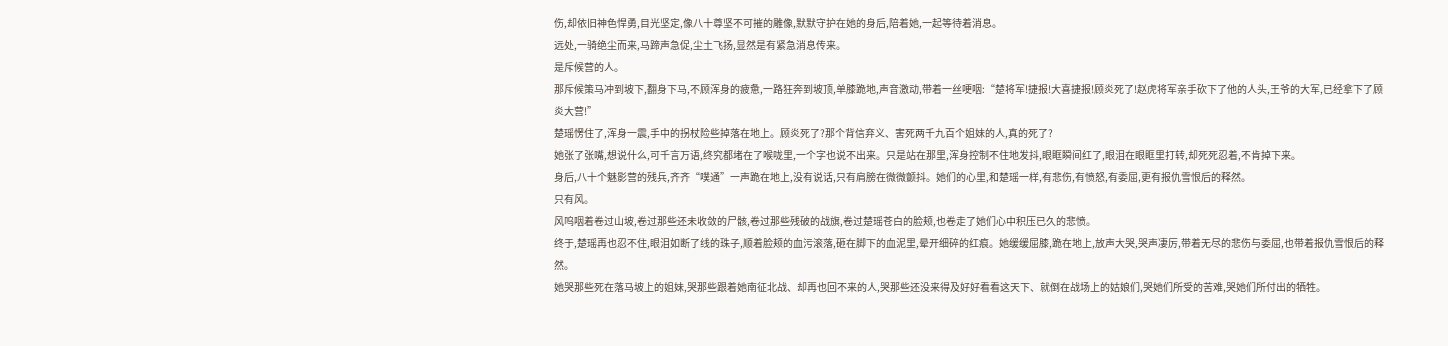伤,却依旧神色悍勇,目光坚定,像八十尊坚不可摧的雕像,默默守护在她的身后,陪着她,一起等待着消息。
远处,一骑绝尘而来,马蹄声急促,尘土飞扬,显然是有紧急消息传来。
是斥候营的人。
那斥候策马冲到坡下,翻身下马,不顾浑身的疲惫,一路狂奔到坡顶,单膝跪地,声音激动,带着一丝哽咽:“楚将军!捷报!大喜捷报!顾炎死了!赵虎将军亲手砍下了他的人头,王爷的大军,已经拿下了顾炎大营!”
楚瑶愣住了,浑身一震,手中的拐杖险些掉落在地上。顾炎死了?那个背信弃义、害死两千九百个姐妹的人,真的死了?
她张了张嘴,想说什么,可千言万语,终究都堵在了喉咙里,一个字也说不出来。只是站在那里,浑身控制不住地发抖,眼眶瞬间红了,眼泪在眼眶里打转,却死死忍着,不肯掉下来。
身后,八十个魅影营的残兵,齐齐“噗通”一声跪在地上,没有说话,只有肩膀在微微颤抖。她们的心里,和楚瑶一样,有悲伤,有愤怒,有委屈,更有报仇雪恨后的释然。
只有风。
风呜咽着卷过山坡,卷过那些还未收敛的尸骸,卷过那些残破的战旗,卷过楚瑶苍白的脸颊,也卷走了她们心中积压已久的悲愤。
终于,楚瑶再也忍不住,眼泪如断了线的珠子,顺着脸颊的血污滚落,砸在脚下的血泥里,晕开细碎的红痕。她缓缓屈膝,跪在地上,放声大哭,哭声凄厉,带着无尽的悲伤与委屈,也带着报仇雪恨后的释然。
她哭那些死在落马坡上的姐妹,哭那些跟着她南征北战、却再也回不来的人,哭那些还没来得及好好看看这天下、就倒在战场上的姑娘们,哭她们所受的苦难,哭她们所付出的牺牲。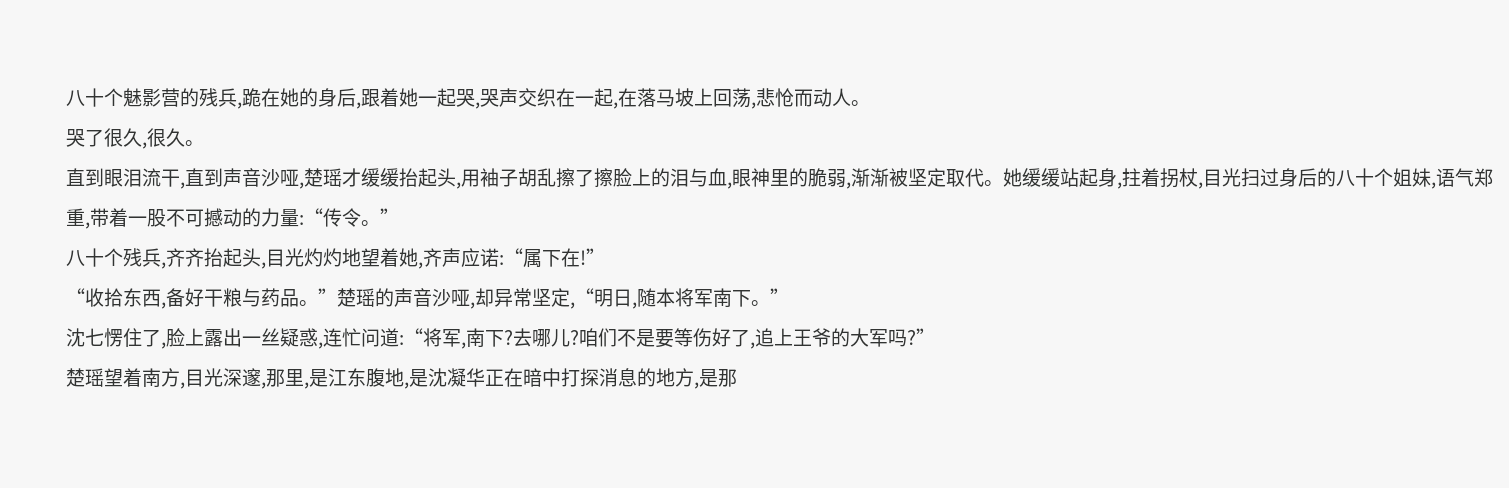八十个魅影营的残兵,跪在她的身后,跟着她一起哭,哭声交织在一起,在落马坡上回荡,悲怆而动人。
哭了很久,很久。
直到眼泪流干,直到声音沙哑,楚瑶才缓缓抬起头,用袖子胡乱擦了擦脸上的泪与血,眼神里的脆弱,渐渐被坚定取代。她缓缓站起身,拄着拐杖,目光扫过身后的八十个姐妹,语气郑重,带着一股不可撼动的力量:“传令。”
八十个残兵,齐齐抬起头,目光灼灼地望着她,齐声应诺:“属下在!”
“收拾东西,备好干粮与药品。”楚瑶的声音沙哑,却异常坚定,“明日,随本将军南下。”
沈七愣住了,脸上露出一丝疑惑,连忙问道:“将军,南下?去哪儿?咱们不是要等伤好了,追上王爷的大军吗?”
楚瑶望着南方,目光深邃,那里,是江东腹地,是沈凝华正在暗中打探消息的地方,是那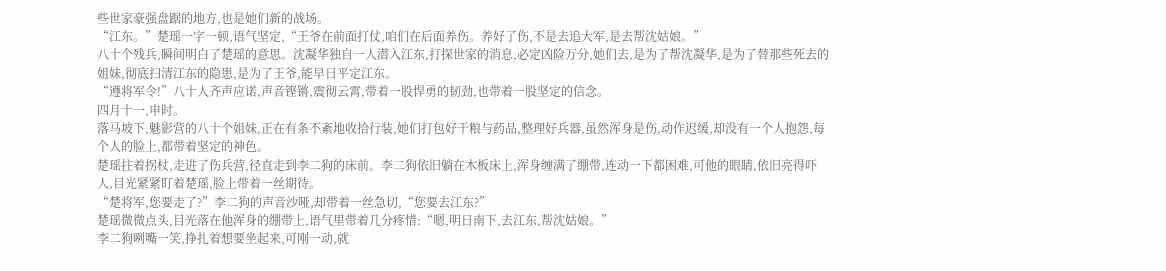些世家豪强盘踞的地方,也是她们新的战场。
“江东。”楚瑶一字一顿,语气坚定,“王爷在前面打仗,咱们在后面养伤。养好了伤,不是去追大军,是去帮沈姑娘。”
八十个残兵,瞬间明白了楚瑶的意思。沈凝华独自一人潜入江东,打探世家的消息,必定凶险万分,她们去,是为了帮沈凝华,是为了替那些死去的姐妹,彻底扫清江东的隐患,是为了王爷,能早日平定江东。
“遵将军令!”八十人齐声应诺,声音铿锵,震彻云霄,带着一股悍勇的韧劲,也带着一股坚定的信念。
四月十一,申时。
落马坡下,魅影营的八十个姐妹,正在有条不紊地收拾行装,她们打包好干粮与药品,整理好兵器,虽然浑身是伤,动作迟缓,却没有一个人抱怨,每个人的脸上,都带着坚定的神色。
楚瑶拄着拐杖,走进了伤兵营,径直走到李二狗的床前。李二狗依旧躺在木板床上,浑身缠满了绷带,连动一下都困难,可他的眼睛,依旧亮得吓人,目光紧紧盯着楚瑶,脸上带着一丝期待。
“楚将军,您要走了?”李二狗的声音沙哑,却带着一丝急切,“您要去江东?”
楚瑶微微点头,目光落在他浑身的绷带上,语气里带着几分疼惜:“嗯,明日南下,去江东,帮沈姑娘。”
李二狗咧嘴一笑,挣扎着想要坐起来,可刚一动,就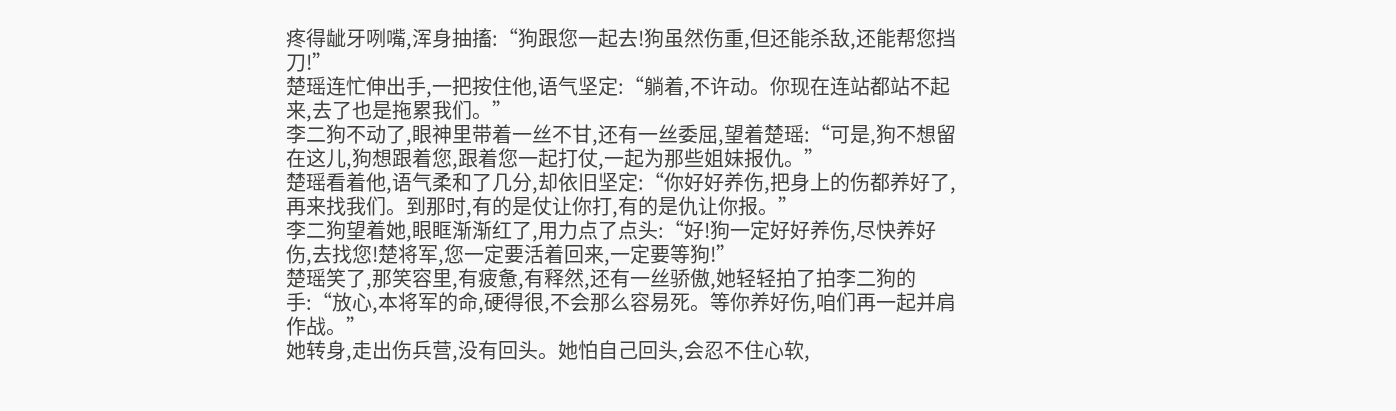疼得龇牙咧嘴,浑身抽搐:“狗跟您一起去!狗虽然伤重,但还能杀敌,还能帮您挡刀!”
楚瑶连忙伸出手,一把按住他,语气坚定:“躺着,不许动。你现在连站都站不起来,去了也是拖累我们。”
李二狗不动了,眼神里带着一丝不甘,还有一丝委屈,望着楚瑶:“可是,狗不想留在这儿,狗想跟着您,跟着您一起打仗,一起为那些姐妹报仇。”
楚瑶看着他,语气柔和了几分,却依旧坚定:“你好好养伤,把身上的伤都养好了,再来找我们。到那时,有的是仗让你打,有的是仇让你报。”
李二狗望着她,眼眶渐渐红了,用力点了点头:“好!狗一定好好养伤,尽快养好伤,去找您!楚将军,您一定要活着回来,一定要等狗!”
楚瑶笑了,那笑容里,有疲惫,有释然,还有一丝骄傲,她轻轻拍了拍李二狗的手:“放心,本将军的命,硬得很,不会那么容易死。等你养好伤,咱们再一起并肩作战。”
她转身,走出伤兵营,没有回头。她怕自己回头,会忍不住心软,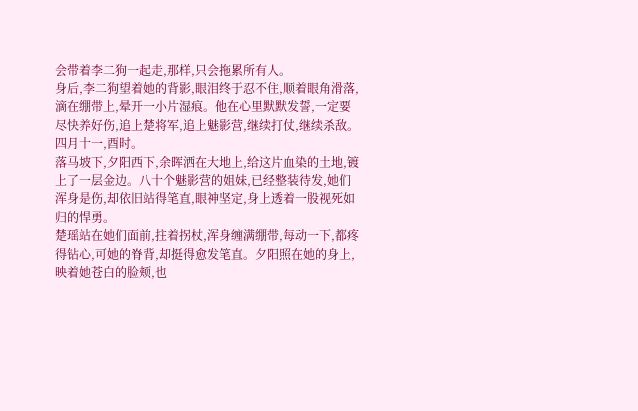会带着李二狗一起走,那样,只会拖累所有人。
身后,李二狗望着她的背影,眼泪终于忍不住,顺着眼角滑落,滴在绷带上,晕开一小片湿痕。他在心里默默发誓,一定要尽快养好伤,追上楚将军,追上魅影营,继续打仗,继续杀敌。
四月十一,酉时。
落马坡下,夕阳西下,余晖洒在大地上,给这片血染的土地,镀上了一层金边。八十个魅影营的姐妹,已经整装待发,她们浑身是伤,却依旧站得笔直,眼神坚定,身上透着一股视死如归的悍勇。
楚瑶站在她们面前,拄着拐杖,浑身缠满绷带,每动一下,都疼得钻心,可她的脊背,却挺得愈发笔直。夕阳照在她的身上,映着她苍白的脸颊,也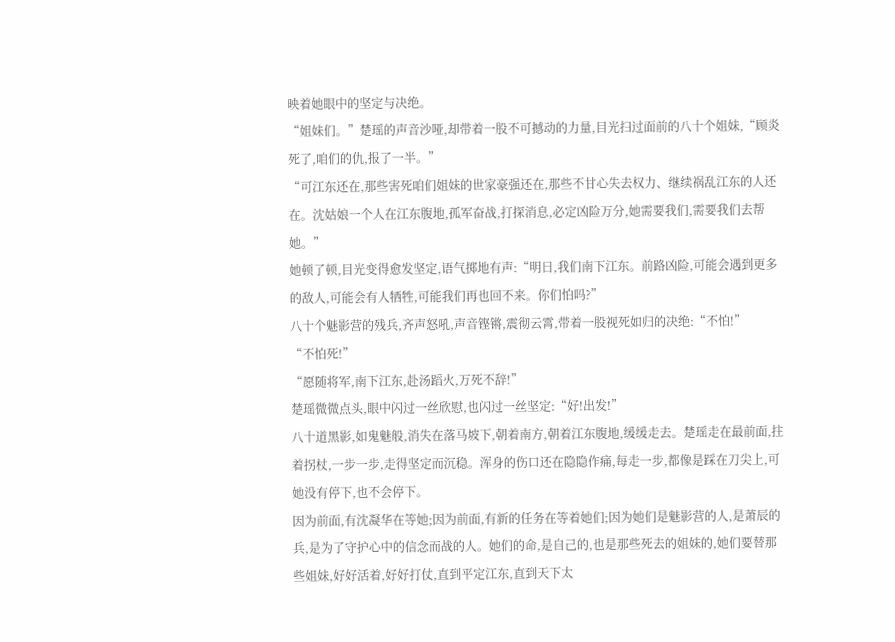映着她眼中的坚定与决绝。
“姐妹们。”楚瑶的声音沙哑,却带着一股不可撼动的力量,目光扫过面前的八十个姐妹,“顾炎死了,咱们的仇,报了一半。”
“可江东还在,那些害死咱们姐妹的世家豪强还在,那些不甘心失去权力、继续祸乱江东的人还在。沈姑娘一个人在江东腹地,孤军奋战,打探消息,必定凶险万分,她需要我们,需要我们去帮她。”
她顿了顿,目光变得愈发坚定,语气掷地有声:“明日,我们南下江东。前路凶险,可能会遇到更多的敌人,可能会有人牺牲,可能我们再也回不来。你们怕吗?”
八十个魅影营的残兵,齐声怒吼,声音铿锵,震彻云霄,带着一股视死如归的决绝:“不怕!”
“不怕死!”
“愿随将军,南下江东,赴汤蹈火,万死不辞!”
楚瑶微微点头,眼中闪过一丝欣慰,也闪过一丝坚定:“好!出发!”
八十道黑影,如鬼魅般,消失在落马坡下,朝着南方,朝着江东腹地,缓缓走去。楚瑶走在最前面,拄着拐杖,一步一步,走得坚定而沉稳。浑身的伤口还在隐隐作痛,每走一步,都像是踩在刀尖上,可她没有停下,也不会停下。
因为前面,有沈凝华在等她;因为前面,有新的任务在等着她们;因为她们是魅影营的人,是萧辰的兵,是为了守护心中的信念而战的人。她们的命,是自己的,也是那些死去的姐妹的,她们要替那些姐妹,好好活着,好好打仗,直到平定江东,直到天下太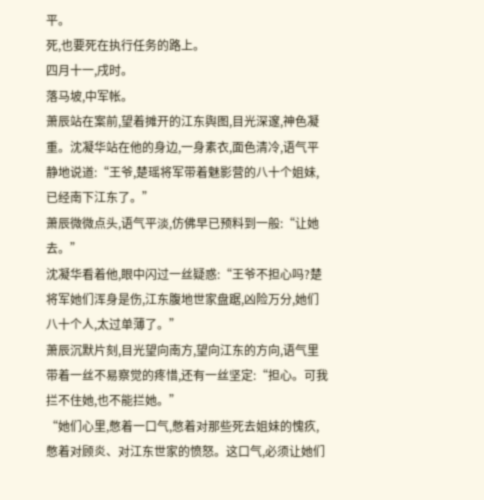平。
死,也要死在执行任务的路上。
四月十一,戌时。
落马坡,中军帐。
萧辰站在案前,望着摊开的江东舆图,目光深邃,神色凝重。沈凝华站在他的身边,一身素衣,面色清冷,语气平静地说道:“王爷,楚瑶将军带着魅影营的八十个姐妹,已经南下江东了。”
萧辰微微点头,语气平淡,仿佛早已预料到一般:“让她去。”
沈凝华看着他,眼中闪过一丝疑惑:“王爷不担心吗?楚将军她们浑身是伤,江东腹地世家盘踞,凶险万分,她们八十个人,太过单薄了。”
萧辰沉默片刻,目光望向南方,望向江东的方向,语气里带着一丝不易察觉的疼惜,还有一丝坚定:“担心。可我拦不住她,也不能拦她。”
“她们心里,憋着一口气,憋着对那些死去姐妹的愧疚,憋着对顾炎、对江东世家的愤怒。这口气,必须让她们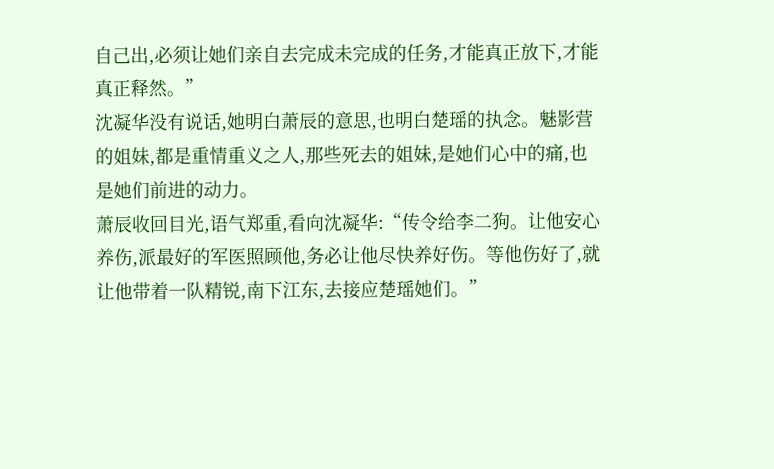自己出,必须让她们亲自去完成未完成的任务,才能真正放下,才能真正释然。”
沈凝华没有说话,她明白萧辰的意思,也明白楚瑶的执念。魅影营的姐妹,都是重情重义之人,那些死去的姐妹,是她们心中的痛,也是她们前进的动力。
萧辰收回目光,语气郑重,看向沈凝华:“传令给李二狗。让他安心养伤,派最好的军医照顾他,务必让他尽快养好伤。等他伤好了,就让他带着一队精锐,南下江东,去接应楚瑶她们。”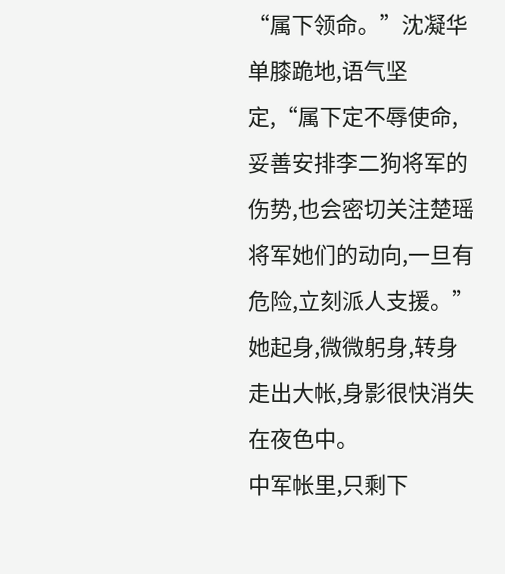“属下领命。”沈凝华单膝跪地,语气坚定,“属下定不辱使命,妥善安排李二狗将军的伤势,也会密切关注楚瑶将军她们的动向,一旦有危险,立刻派人支援。”
她起身,微微躬身,转身走出大帐,身影很快消失在夜色中。
中军帐里,只剩下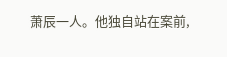萧辰一人。他独自站在案前,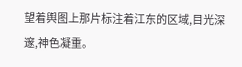望着舆图上那片标注着江东的区域,目光深邃,神色凝重。